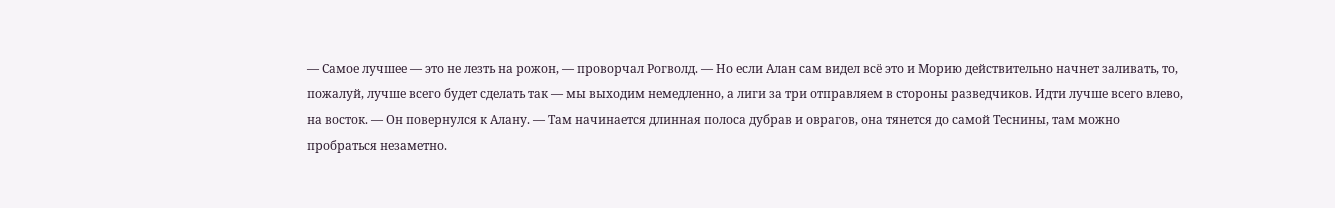— Самое лучшее — это не лезть на рожон, — проворчал Рогволд. — Но если Алан сам видел всё это и Морию действительно начнет заливать, то, пожалуй, лучше всего будет сделать так — мы выходим немедленно, а лиги за три отправляем в стороны разведчиков. Идти лучше всего влево, на восток. — Он повернулся к Алану. — Там начинается длинная полоса дубрав и оврагов, она тянется до самой Теснины, там можно пробраться незаметно.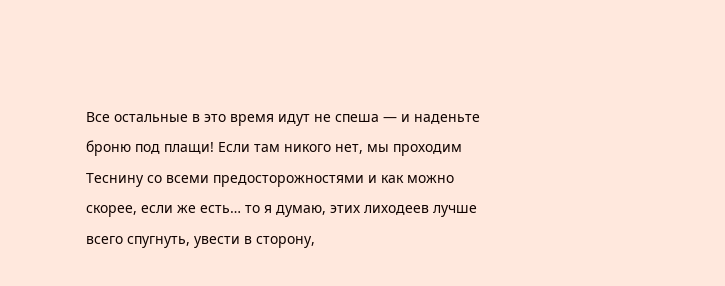Все остальные в это время идут не спеша — и наденьте броню под плащи! Если там никого нет, мы проходим Теснину со всеми предосторожностями и как можно скорее, если же есть… то я думаю, этих лиходеев лучше всего спугнуть, увести в сторону,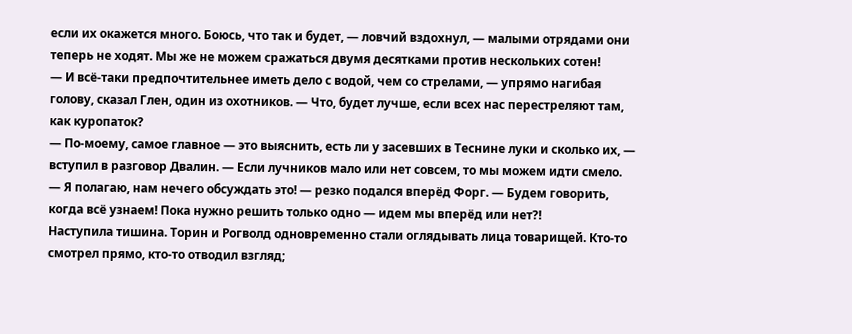если их окажется много. Боюсь, что так и будет, — ловчий вздохнул, — малыми отрядами они теперь не ходят. Мы же не можем сражаться двумя десятками против нескольких сотен!
— И всё-таки предпочтительнее иметь дело с водой, чем со стрелами, — упрямо нагибая голову, сказал Глен, один из охотников. — Что, будет лучше, если всех нас перестреляют там, как куропаток?
— По-моему, самое главное — это выяснить, есть ли у засевших в Теснине луки и сколько их, — вступил в разговор Двалин. — Если лучников мало или нет совсем, то мы можем идти смело.
— Я полагаю, нам нечего обсуждать это! — резко подался вперёд Форг. — Будем говорить, когда всё узнаем! Пока нужно решить только одно — идем мы вперёд или нет?!
Наступила тишина. Торин и Рогволд одновременно стали оглядывать лица товарищей. Кто-то смотрел прямо, кто-то отводил взгляд;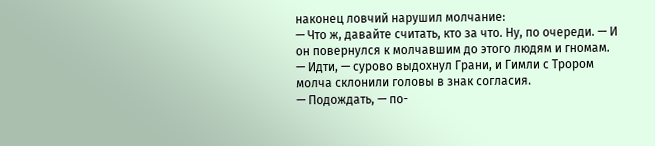наконец ловчий нарушил молчание:
— Что ж, давайте считать, кто за что. Ну, по очереди. — И он повернулся к молчавшим до этого людям и гномам.
— Идти, — сурово выдохнул Грани, и Гимли с Трором молча склонили головы в знак согласия.
— Подождать, — по-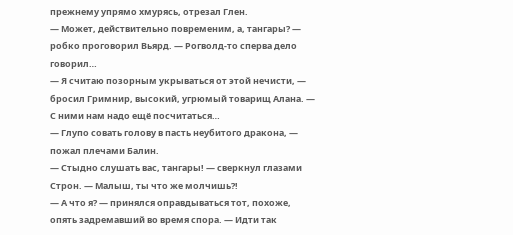прежнему упрямо хмурясь, отрезал Глен.
— Может, действительно повременим, а, тангары? — робко проговорил Вьярд. — Рогволд-то сперва дело говорил…
— Я считаю позорным укрываться от этой нечисти, — бросил Гримнир, высокий, угрюмый товарищ Алана. — С ними нам надо ещё посчитаться…
— Глупо совать голову в пасть неубитого дракона, — пожал плечами Балин.
— Стыдно слушать вас, тангары! — сверкнул глазами Строн. — Малыш, ты что же молчишь?!
— А что я? — принялся оправдываться тот, похоже, опять задремавший во время спора. — Идти так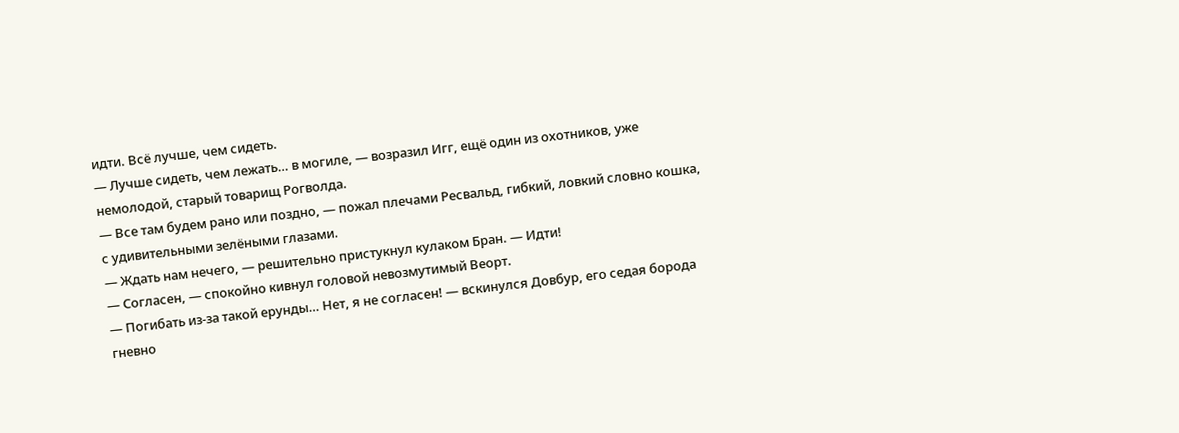идти. Всё лучше, чем сидеть.
— Лучше сидеть, чем лежать… в могиле, — возразил Игг, ещё один из охотников, уже немолодой, старый товарищ Рогволда.
— Все там будем рано или поздно, — пожал плечами Ресвальд, гибкий, ловкий словно кошка, с удивительными зелёными глазами.
— Ждать нам нечего, — решительно пристукнул кулаком Бран. — Идти!
— Согласен, — спокойно кивнул головой невозмутимый Веорт.
— Погибать из-за такой ерунды… Нет, я не согласен! — вскинулся Довбур, его седая борода гневно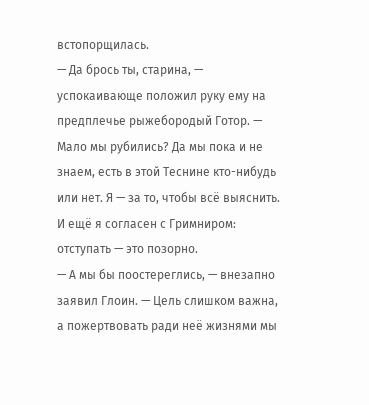встопорщилась.
— Да брось ты, старина, — успокаивающе положил руку ему на предплечье рыжебородый Готор. — Мало мы рубились? Да мы пока и не знаем, есть в этой Теснине кто-нибудь или нет. Я — за то, чтобы всё выяснить. И ещё я согласен с Гримниром: отступать — это позорно.
— А мы бы поостереглись, — внезапно заявил Глоин. — Цель слишком важна, а пожертвовать ради неё жизнями мы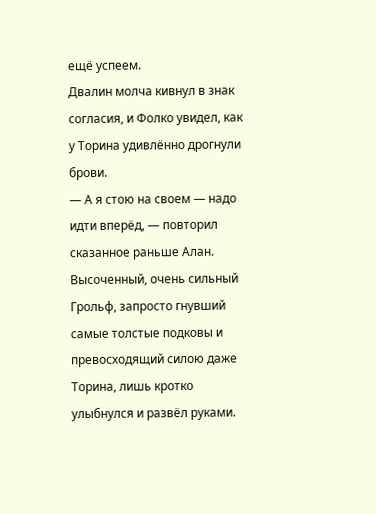ещё успеем.
Двалин молча кивнул в знак согласия, и Фолко увидел, как у Торина удивлённо дрогнули брови.
— А я стою на своем — надо идти вперёд, — повторил сказанное раньше Алан.
Высоченный, очень сильный Грольф, запросто гнувший самые толстые подковы и превосходящий силою даже Торина, лишь кротко улыбнулся и развёл руками.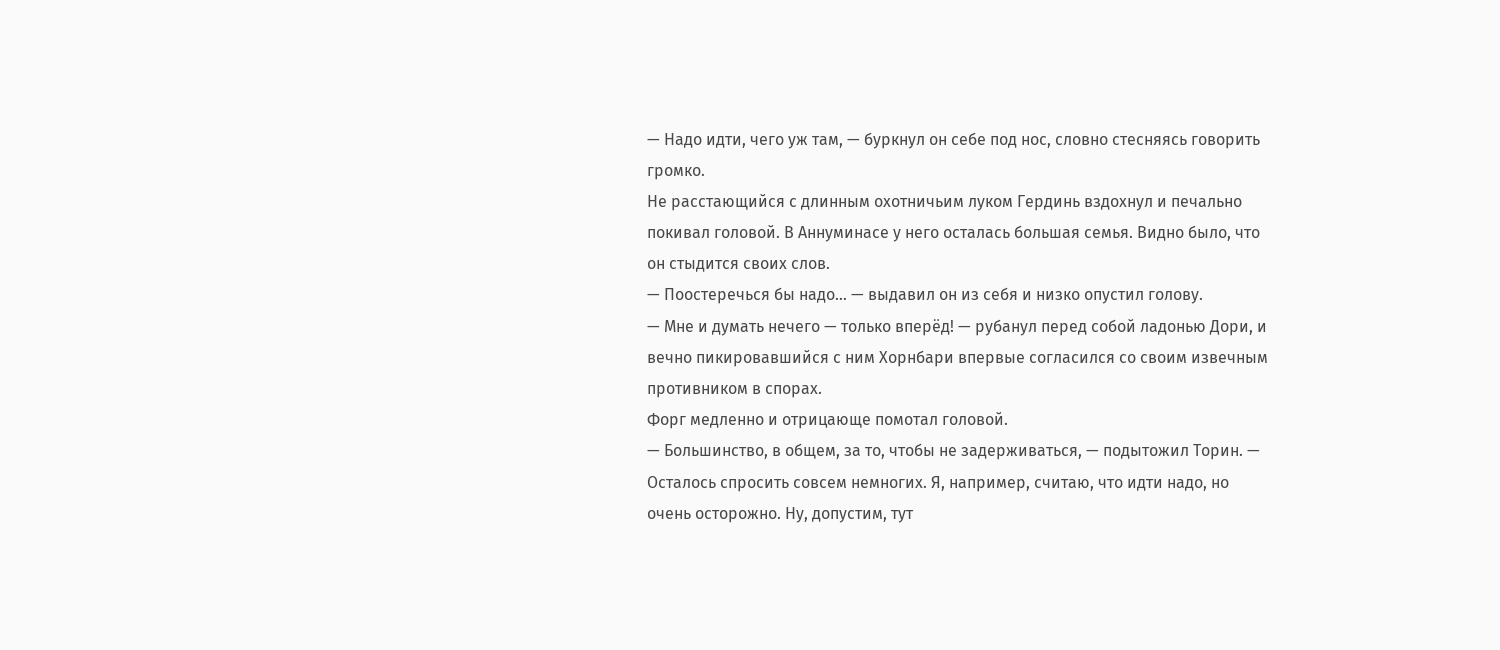— Надо идти, чего уж там, — буркнул он себе под нос, словно стесняясь говорить громко.
Не расстающийся с длинным охотничьим луком Гердинь вздохнул и печально покивал головой. В Аннуминасе у него осталась большая семья. Видно было, что он стыдится своих слов.
— Поостеречься бы надо… — выдавил он из себя и низко опустил голову.
— Мне и думать нечего — только вперёд! — рубанул перед собой ладонью Дори, и вечно пикировавшийся с ним Хорнбари впервые согласился со своим извечным противником в спорах.
Форг медленно и отрицающе помотал головой.
— Большинство, в общем, за то, чтобы не задерживаться, — подытожил Торин. — Осталось спросить совсем немногих. Я, например, считаю, что идти надо, но очень осторожно. Ну, допустим, тут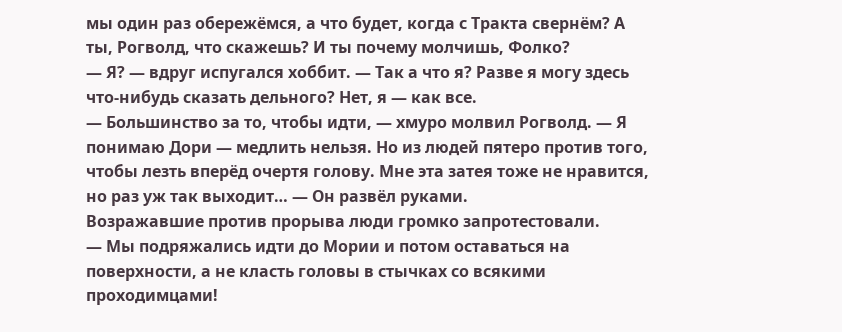мы один раз обережёмся, а что будет, когда с Тракта свернём? А ты, Рогволд, что скажешь? И ты почему молчишь, Фолко?
— Я? — вдруг испугался хоббит. — Так а что я? Разве я могу здесь что-нибудь сказать дельного? Нет, я — как все.
— Большинство за то, чтобы идти, — хмуро молвил Рогволд. — Я понимаю Дори — медлить нельзя. Но из людей пятеро против того, чтобы лезть вперёд очертя голову. Мне эта затея тоже не нравится, но раз уж так выходит… — Он развёл руками.
Возражавшие против прорыва люди громко запротестовали.
— Мы подряжались идти до Мории и потом оставаться на поверхности, а не класть головы в стычках со всякими проходимцами!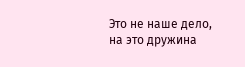Это не наше дело, на это дружина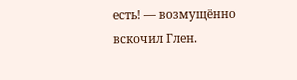есть! — возмущённо вскочил Глен.